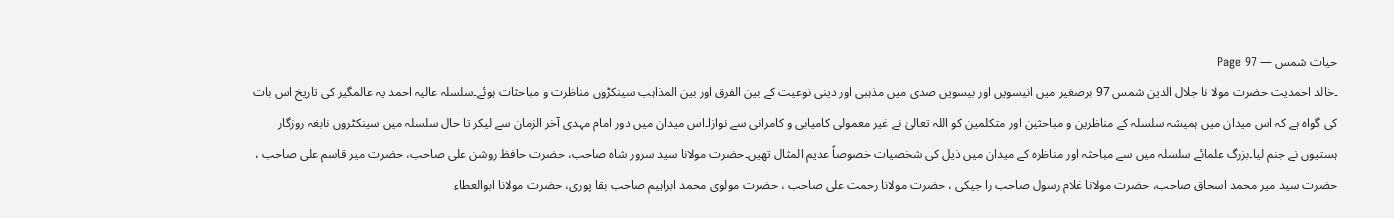حیات شمس — Page 97
۔خالد احمدیت حضرت مولا نا جلال الدین شمس 97 برصغیر میں انیسویں اور بیسویں صدی میں مذہبی اور دینی نوعیت کے بین الفرق اور بین المذاہب سینکڑوں مناظرت و مباحثات ہوئے۔سلسلہ عالیہ احمد یہ عالمگیر کی تاریخ اس بات کی گواہ ہے کہ اس میدان میں ہمیشہ سلسلہ کے مناظرین و مباحثین اور متکلمین کو اللہ تعالیٰ نے غیر معمولی کامیابی و کامرانی سے نوازا۔اس میدان میں دور امام مہدی آخر الزمان سے لیکر تا حال سلسلہ میں سینکٹروں نابغہ روزگار ہستیوں نے جنم لیا۔بزرگ علمائے سلسلہ میں سے مباحثہ اور مناظرہ کے میدان میں ذیل کی شخصیات خصوصاً عدیم المثال تھیں۔حضرت مولانا سید سرور شاہ صاحب، حضرت حافظ روشن علی صاحب، حضرت میر قاسم علی صاحب ، حضرت سید میر محمد اسحاق صاحب، حضرت مولانا غلام رسول صاحب را جیکی ، حضرت مولانا رحمت علی صاحب ، حضرت مولوی محمد ابراہیم صاحب بقا پوری، حضرت مولانا ابوالعطاء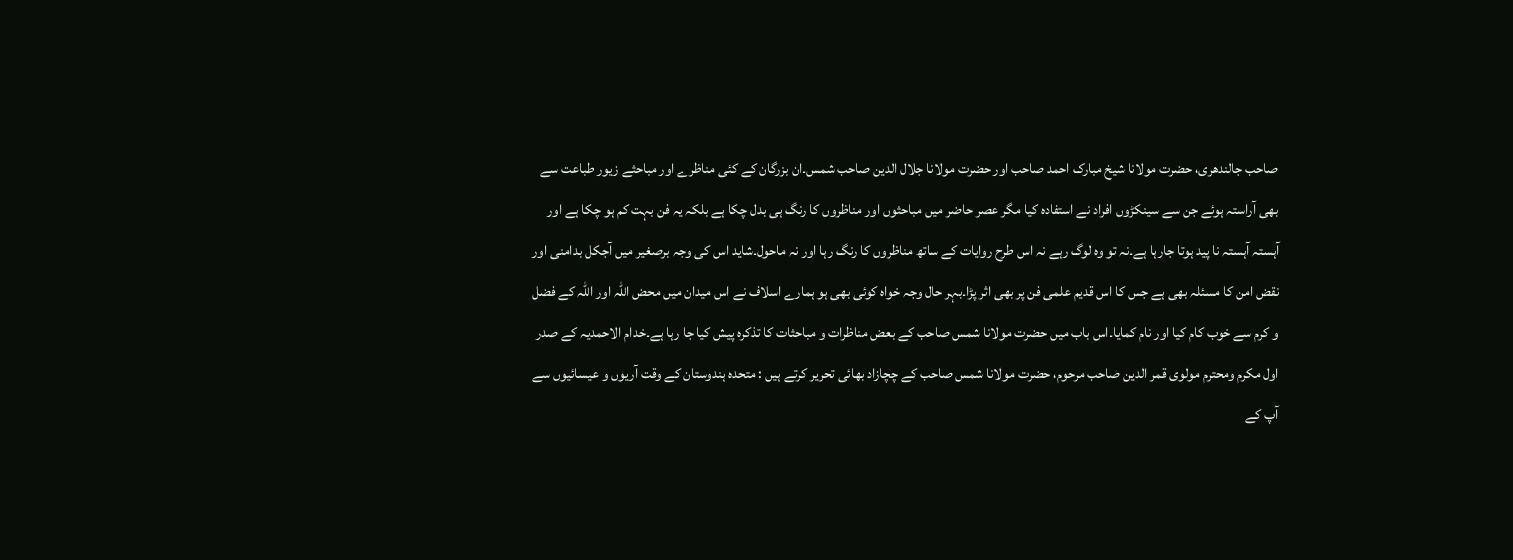صاحب جالندھری، حضرت مولانا شیخ مبارک احمد صاحب اور حضرت مولانا جلال الدین صاحب شمس۔ان بزرگان کے کئی مناظرے اور مباحثے زیور طباعت سے بھی آراستہ ہوئے جن سے سینکڑوں افراد نے استفادہ کیا مگر عصر حاضر میں مباحثوں اور مناظروں کا رنگ ہی بدل چکا ہے بلکہ یہ فن بہت کم ہو چکا ہے اور آہستہ آہستہ نا پید ہوتا جارہا ہے۔نہ تو وہ لوگ رہے نہ اس طرح روایات کے ساتھ مناظروں کا رنگ رہا اور نہ ماحول۔شاید اس کی وجہ برصغیر میں آجکل بدامنی اور نقض امن کا مسئلہ بھی ہے جس کا اس قدیم علمی فن پر بھی اثر پڑا۔بہر حال وجہ خواہ کوئی بھی ہو ہمارے اسلاف نے اس میدان میں محض اللہ اور اللہ کے فضل و کرم سے خوب کام کیا اور نام کمایا۔اس باب میں حضرت مولانا شمس صاحب کے بعض مناظرات و مباحثات کا تذکرہ پیش کیا جا رہا ہے۔خدام الاحمدیہ کے صدر اول مکرم ومحترم مولوی قمر الدین صاحب مرحوم، حضرت مولانا شمس صاحب کے چچازاد بھائی تحریر کرتے ہیں : متحدہ ہندوستان کے وقت آریوں و عیسائیوں سے آپ کے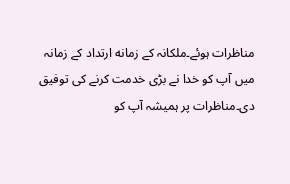مناظرات ہوئے۔ملکانہ کے زمانه ارتداد کے زمانہ میں آپ کو خدا نے بڑی خدمت کرنے کی توفیق دی۔مناظرات پر ہمیشہ آپ کو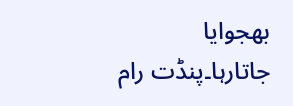بھجوایا جاتارہا۔پنڈت رام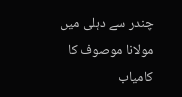چندر سے دہلی میں مولانا موصوف کا کامیاب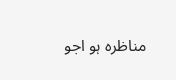مناظرہ ہو اجو